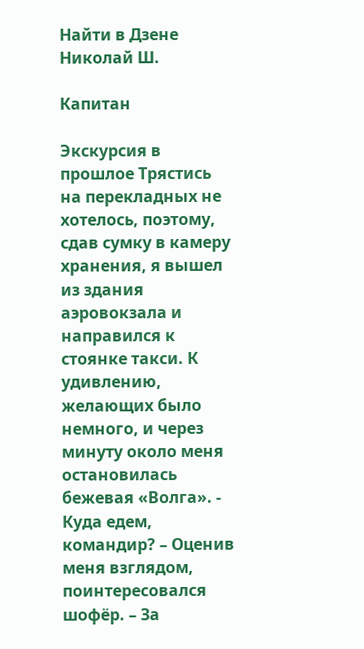Найти в Дзене
Николай Ш.

Капитан

Экскурсия в прошлое Трястись на перекладных не хотелось, поэтому, сдав сумку в камеру хранения, я вышел из здания аэровокзала и направился к стоянке такси. К удивлению, желающих было немного, и через минуту около меня остановилась бежевая «Волга». - Куда едем, командир? – Оценив меня взглядом, поинтересовался шофёр. – За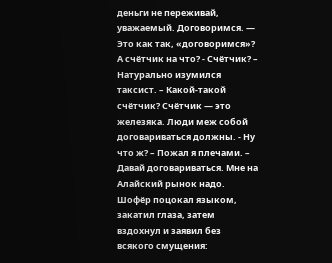деньги не переживай, уважаемый. Договоримся. — Это как так, «договоримся»? А счётчик на что? - Счётчик? – Натурально изумился таксист. – Какой-такой счётчик? Счётчик — это железяка. Люди меж собой договариваться должны. - Ну что ж? – Пожал я плечами. – Давай договариваться. Мне на Алайский рынок надо. Шофёр поцокал языком, закатил глаза, затем вздохнул и заявил без всякого смущения: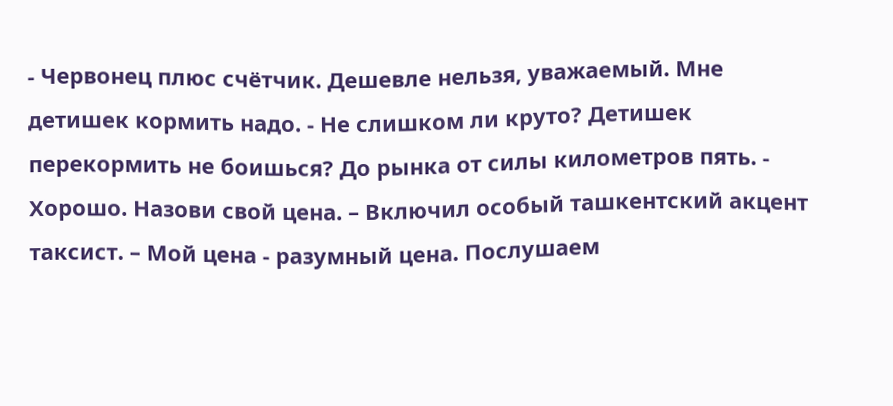- Червонец плюс счётчик. Дешевле нельзя, уважаемый. Мне детишек кормить надо. - Не слишком ли круто? Детишек перекормить не боишься? До рынка от силы километров пять. - Хорошо. Назови свой цена. – Включил особый ташкентский акцент таксист. – Мой цена - разумный цена. Послушаем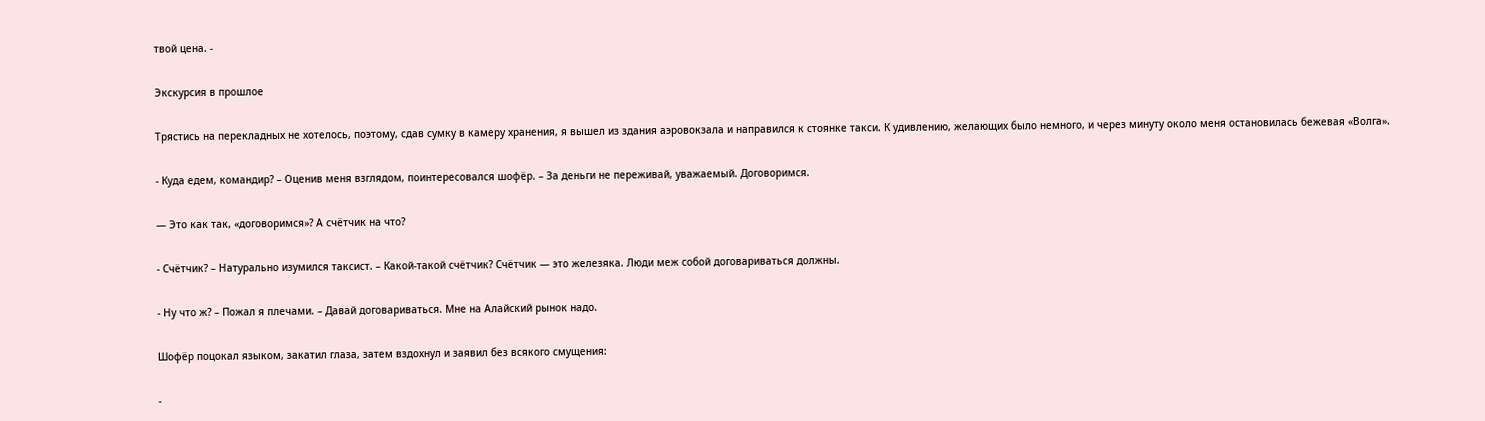твой цена. -

Экскурсия в прошлое

Трястись на перекладных не хотелось, поэтому, сдав сумку в камеру хранения, я вышел из здания аэровокзала и направился к стоянке такси. К удивлению, желающих было немного, и через минуту около меня остановилась бежевая «Волга».

- Куда едем, командир? – Оценив меня взглядом, поинтересовался шофёр. – За деньги не переживай, уважаемый. Договоримся.

— Это как так, «договоримся»? А счётчик на что?

- Счётчик? – Натурально изумился таксист. – Какой-такой счётчик? Счётчик — это железяка. Люди меж собой договариваться должны.

- Ну что ж? – Пожал я плечами. – Давай договариваться. Мне на Алайский рынок надо.

Шофёр поцокал языком, закатил глаза, затем вздохнул и заявил без всякого смущения:

-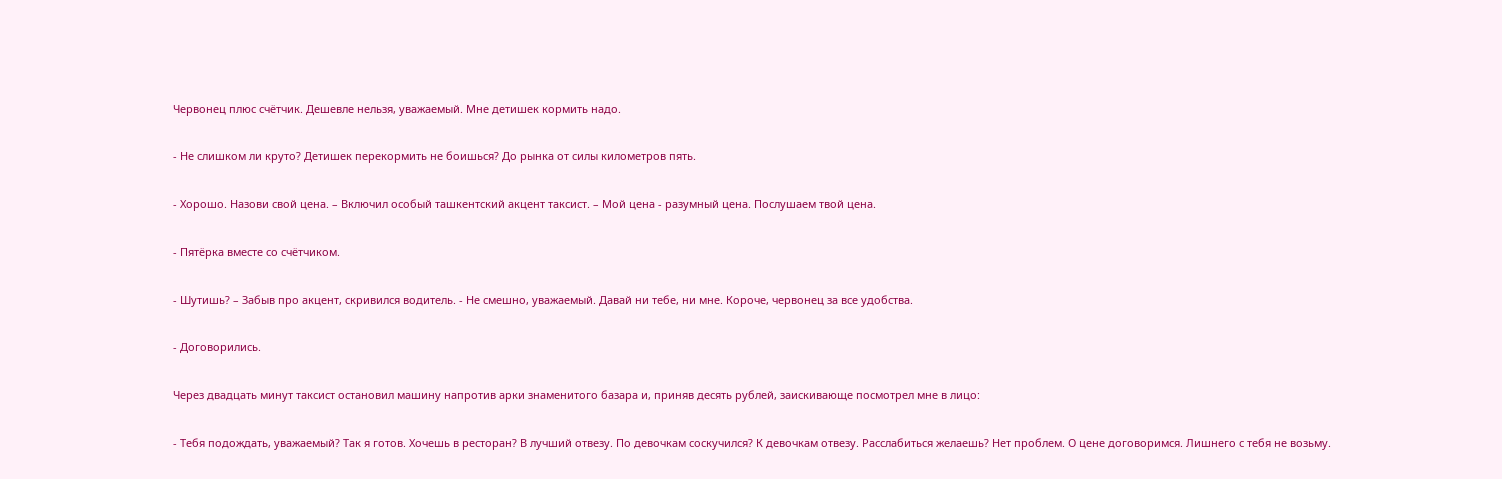Червонец плюс счётчик. Дешевле нельзя, уважаемый. Мне детишек кормить надо.

- Не слишком ли круто? Детишек перекормить не боишься? До рынка от силы километров пять.

- Хорошо. Назови свой цена. – Включил особый ташкентский акцент таксист. – Мой цена - разумный цена. Послушаем твой цена.

- Пятёрка вместе со счётчиком.

- Шутишь? – Забыв про акцент, скривился водитель. - Не смешно, уважаемый. Давай ни тебе, ни мне. Короче, червонец за все удобства.

- Договорились.

Через двадцать минут таксист остановил машину напротив арки знаменитого базара и, приняв десять рублей, заискивающе посмотрел мне в лицо:

- Тебя подождать, уважаемый? Так я готов. Хочешь в ресторан? В лучший отвезу. По девочкам соскучился? К девочкам отвезу. Расслабиться желаешь? Нет проблем. О цене договоримся. Лишнего с тебя не возьму.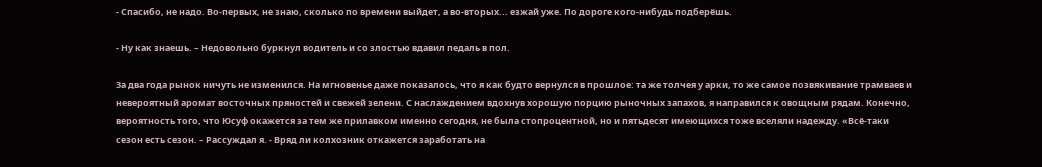- Спасибо, не надо. Во-первых, не знаю, сколько по времени выйдет, а во-вторых... езжай уже. По дороге кого-нибудь подберёшь.

- Ну как знаешь. – Недовольно буркнул водитель и со злостью вдавил педаль в пол.

За два года рынок ничуть не изменился. На мгновенье даже показалось, что я как будто вернулся в прошлое: та же толчея у арки, то же самое позвякивание трамваев и невероятный аромат восточных пряностей и свежей зелени. С наслаждением вдохнув хорошую порцию рыночных запахов, я направился к овощным рядам. Конечно, вероятность того, что Юсуф окажется за тем же прилавком именно сегодня, не была стопроцентной, но и пятьдесят имеющихся тоже вселяли надежду. «Всё-таки сезон есть сезон. – Рассуждал я. - Вряд ли колхозник откажется заработать на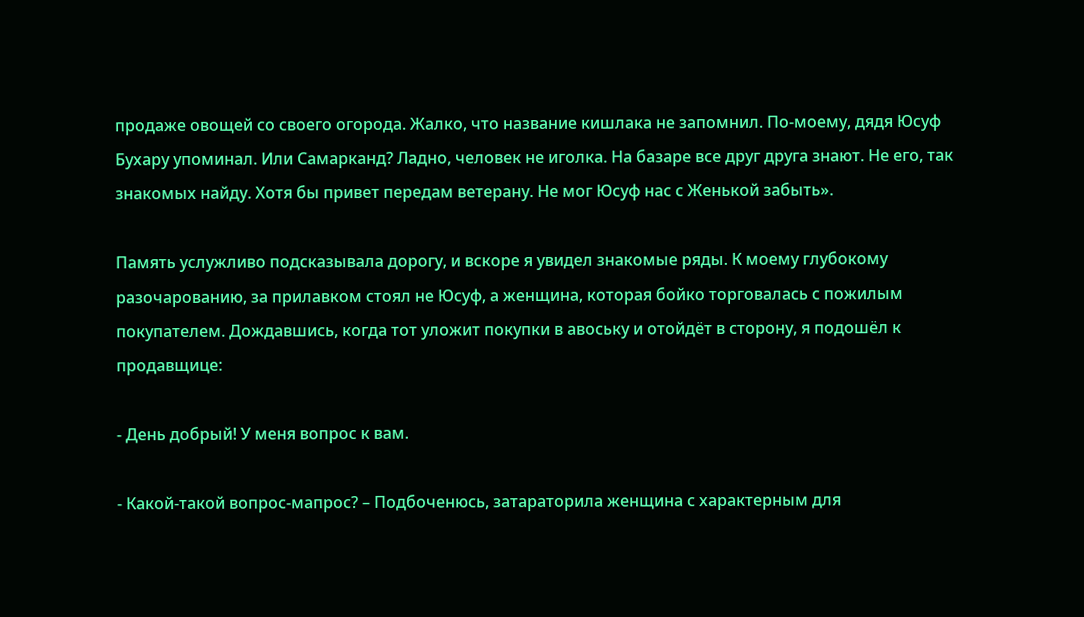продаже овощей со своего огорода. Жалко, что название кишлака не запомнил. По-моему, дядя Юсуф Бухару упоминал. Или Самарканд? Ладно, человек не иголка. На базаре все друг друга знают. Не его, так знакомых найду. Хотя бы привет передам ветерану. Не мог Юсуф нас с Женькой забыть».

Память услужливо подсказывала дорогу, и вскоре я увидел знакомые ряды. К моему глубокому разочарованию, за прилавком стоял не Юсуф, а женщина, которая бойко торговалась с пожилым покупателем. Дождавшись, когда тот уложит покупки в авоську и отойдёт в сторону, я подошёл к продавщице:

- День добрый! У меня вопрос к вам.

- Какой-такой вопрос-мапрос? – Подбоченюсь, затараторила женщина с характерным для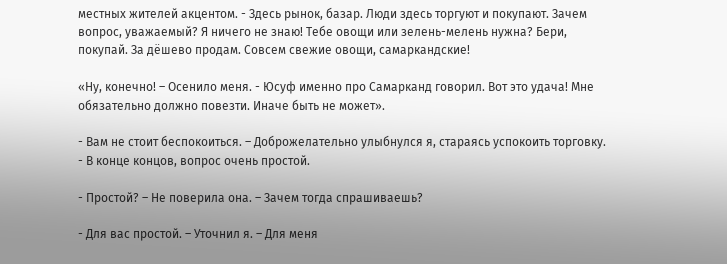местных жителей акцентом. - Здесь рынок, базар. Люди здесь торгуют и покупают. Зачем вопрос, уважаемый? Я ничего не знаю! Тебе овощи или зелень-мелень нужна? Бери, покупай. За дёшево продам. Совсем свежие овощи, самаркандские!

«Ну, конечно! – Осенило меня. - Юсуф именно про Самарканд говорил. Вот это удача! Мне обязательно должно повезти. Иначе быть не может».

- Вам не стоит беспокоиться. – Доброжелательно улыбнулся я, стараясь успокоить торговку. - В конце концов, вопрос очень простой.

- Простой? – Не поверила она. – Зачем тогда спрашиваешь?

- Для вас простой. – Уточнил я. – Для меня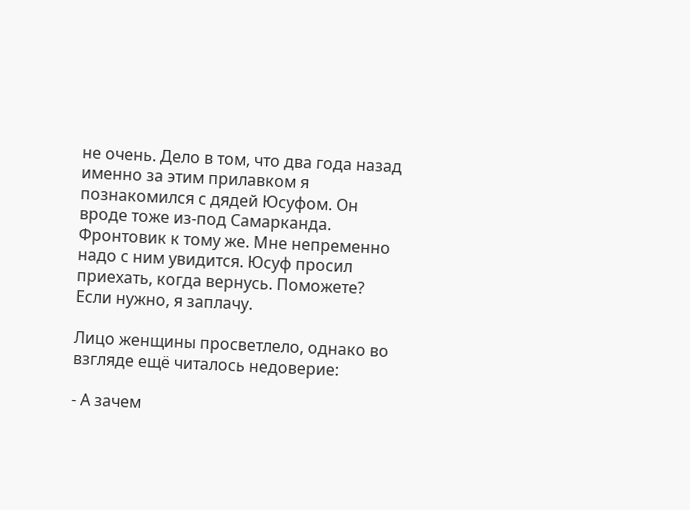не очень. Дело в том, что два года назад именно за этим прилавком я познакомился с дядей Юсуфом. Он вроде тоже из-под Самарканда. Фронтовик к тому же. Мне непременно надо с ним увидится. Юсуф просил приехать, когда вернусь. Поможете? Если нужно, я заплачу.

Лицо женщины просветлело, однако во взгляде ещё читалось недоверие:

- А зачем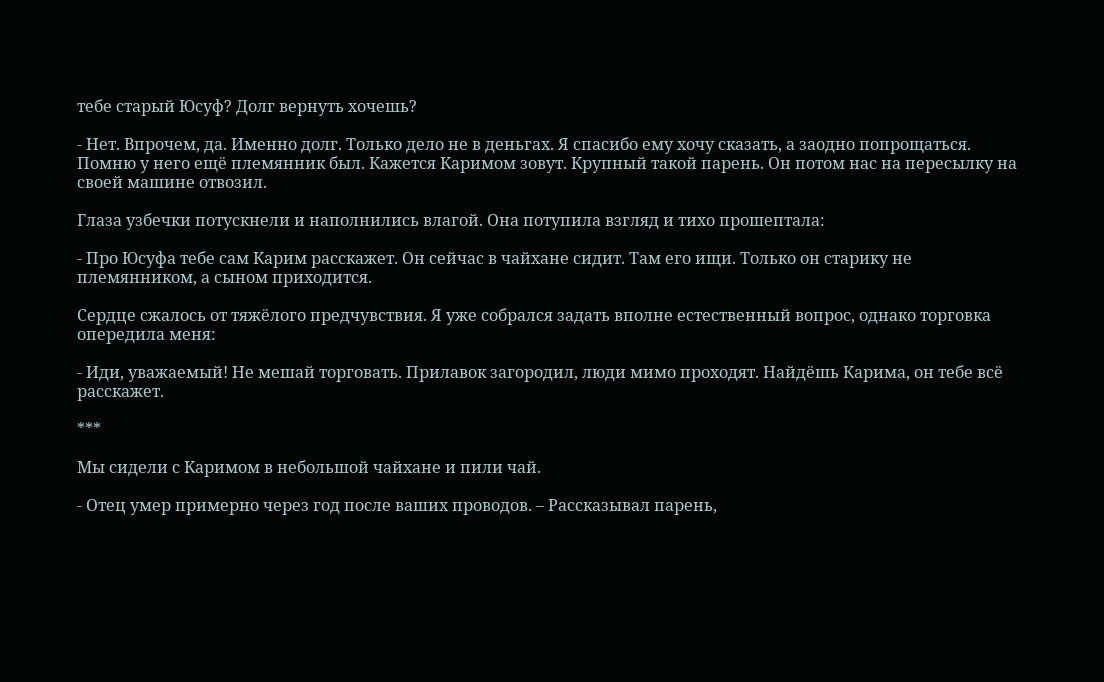тебе старый Юсуф? Долг вернуть хочешь?

- Нет. Впрочем, да. Именно долг. Только дело не в деньгах. Я спасибо ему хочу сказать, а заодно попрощаться. Помню у него ещё племянник был. Кажется Каримом зовут. Крупный такой парень. Он потом нас на пересылку на своей машине отвозил.

Глаза узбечки потускнели и наполнились влагой. Она потупила взгляд и тихо прошептала:

- Про Юсуфа тебе сам Карим расскажет. Он сейчас в чайхане сидит. Там его ищи. Только он старику не племянником, а сыном приходится.

Сердце сжалось от тяжёлого предчувствия. Я уже собрался задать вполне естественный вопрос, однако торговка опередила меня:

- Иди, уважаемый! Не мешай торговать. Прилавок загородил, люди мимо проходят. Найдёшь Карима, он тебе всё расскажет.

***

Мы сидели с Каримом в небольшой чайхане и пили чай.

- Отец умер примерно через год после ваших проводов. – Рассказывал парень,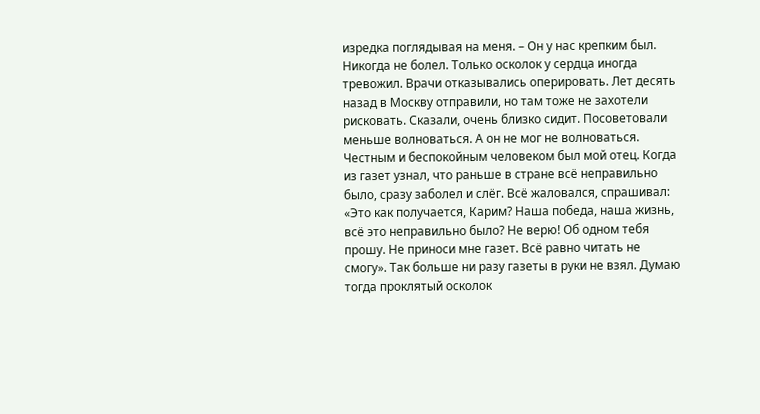изредка поглядывая на меня. – Он у нас крепким был. Никогда не болел. Только осколок у сердца иногда тревожил. Врачи отказывались оперировать. Лет десять назад в Москву отправили, но там тоже не захотели рисковать. Сказали, очень близко сидит. Посоветовали меньше волноваться. А он не мог не волноваться. Честным и беспокойным человеком был мой отец. Когда из газет узнал, что раньше в стране всё неправильно было, сразу заболел и слёг. Всё жаловался, спрашивал: «Это как получается, Карим? Наша победа, наша жизнь, всё это неправильно было? Не верю! Об одном тебя прошу. Не приноси мне газет. Всё равно читать не смогу». Так больше ни разу газеты в руки не взял. Думаю тогда проклятый осколок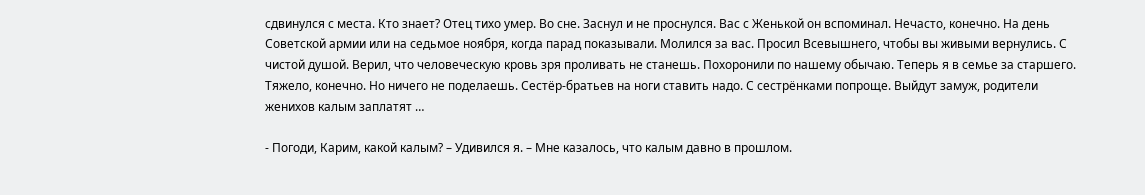сдвинулся с места. Кто знает? Отец тихо умер. Во сне. Заснул и не проснулся. Вас с Женькой он вспоминал. Нечасто, конечно. На день Советской армии или на седьмое ноября, когда парад показывали. Молился за вас. Просил Всевышнего, чтобы вы живыми вернулись. С чистой душой. Верил, что человеческую кровь зря проливать не станешь. Похоронили по нашему обычаю. Теперь я в семье за старшего. Тяжело, конечно. Но ничего не поделаешь. Сестёр-братьев на ноги ставить надо. С сестрёнками попроще. Выйдут замуж, родители женихов калым заплатят …

- Погоди, Карим, какой калым? – Удивился я. – Мне казалось, что калым давно в прошлом.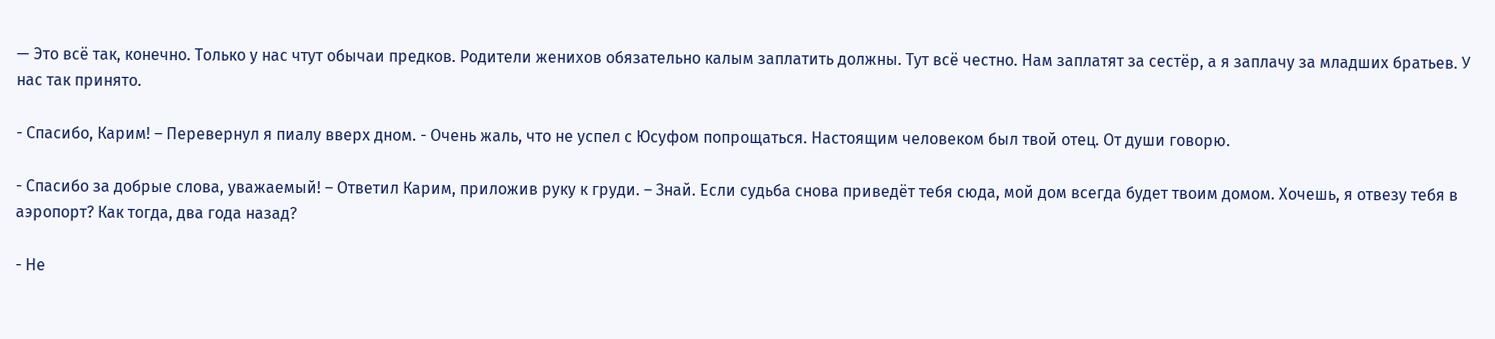— Это всё так, конечно. Только у нас чтут обычаи предков. Родители женихов обязательно калым заплатить должны. Тут всё честно. Нам заплатят за сестёр, а я заплачу за младших братьев. У нас так принято.

- Спасибо, Карим! – Перевернул я пиалу вверх дном. - Очень жаль, что не успел с Юсуфом попрощаться. Настоящим человеком был твой отец. От души говорю.

- Спасибо за добрые слова, уважаемый! – Ответил Карим, приложив руку к груди. – Знай. Если судьба снова приведёт тебя сюда, мой дом всегда будет твоим домом. Хочешь, я отвезу тебя в аэропорт? Как тогда, два года назад?

- Не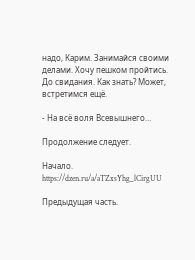надо, Карим. Занимайся своими делами. Хочу пешком пройтись. До свидания. Как знать? Может, встретимся ещё.

- На всё воля Всевышнего…

Продолжение следует.

Начало. https://dzen.ru/a/aTZxsYhg_lCirgUU

Предыдущая часть.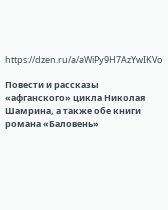https://dzen.ru/a/aWiPy9H7AzYwIKVo

Повести и рассказы «афганского» цикла Николая Шамрина, а также обе книги романа «Баловень»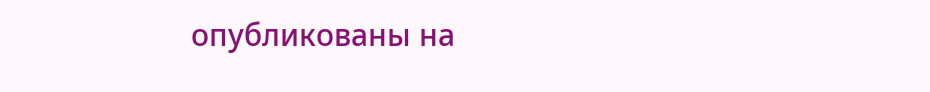опубликованы на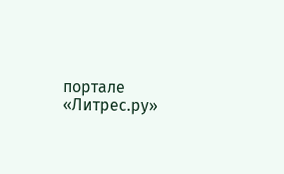портале «Литрес.ру»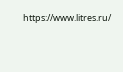https://www.litres.ru/